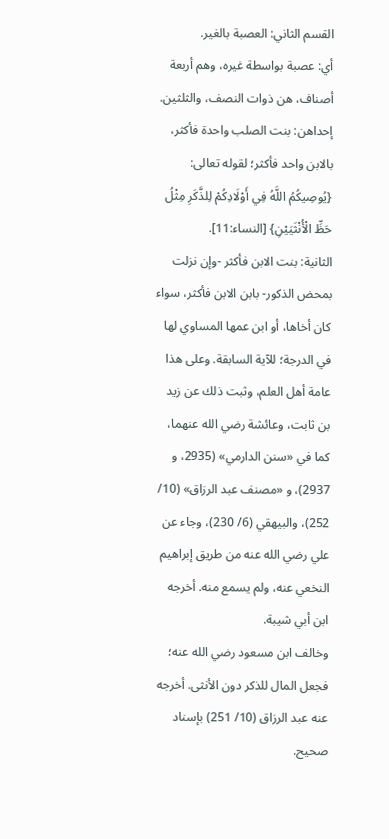القسم الثاني: العصبة بالغير.
أي: عصبة بواسطة غيره، وهم أربعة أصناف، هن ذوات النصف، والثلثين.
إحداهن: بنت الصلب واحدة فأكثر، بالابن واحد فأكثر؛ لقوله تعالى: {يُوصِيكُمُ اللَّهُ فِي أَوْلَادِكُمْ لِلذَّكَرِ مِثْلُ حَظِّ الْأُنْثَيَيْنِ} [النساء:11].
الثانية: بنت الابن فأكثر -وإن نزلت بمحض الذكور- بابن الابن فأكثر، سواء كان أخاها، أو ابن عمها المساوي لها في الدرجة؛ للآية السابقة. وعلى هذا عامة أهل العلم، وثبت ذلك عن زيد بن ثابت، وعائشة رضي الله عنهما، كما في «سنن الدارمي» (2935، و 2937)، و «مصنف عبد الرزاق» (10/ 252)، والبيهقي (6/ 230)، وجاء عن علي رضي الله عنه من طريق إبراهيم النخعي عنه، ولم يسمع منه. أخرجه ابن أبي شيبة.
وخالف ابن مسعود رضي الله عنه؛ فجعل المال للذكر دون الأنثى. أخرجه عنه عبد الرزاق (10/ 251) بإسناد صحيح.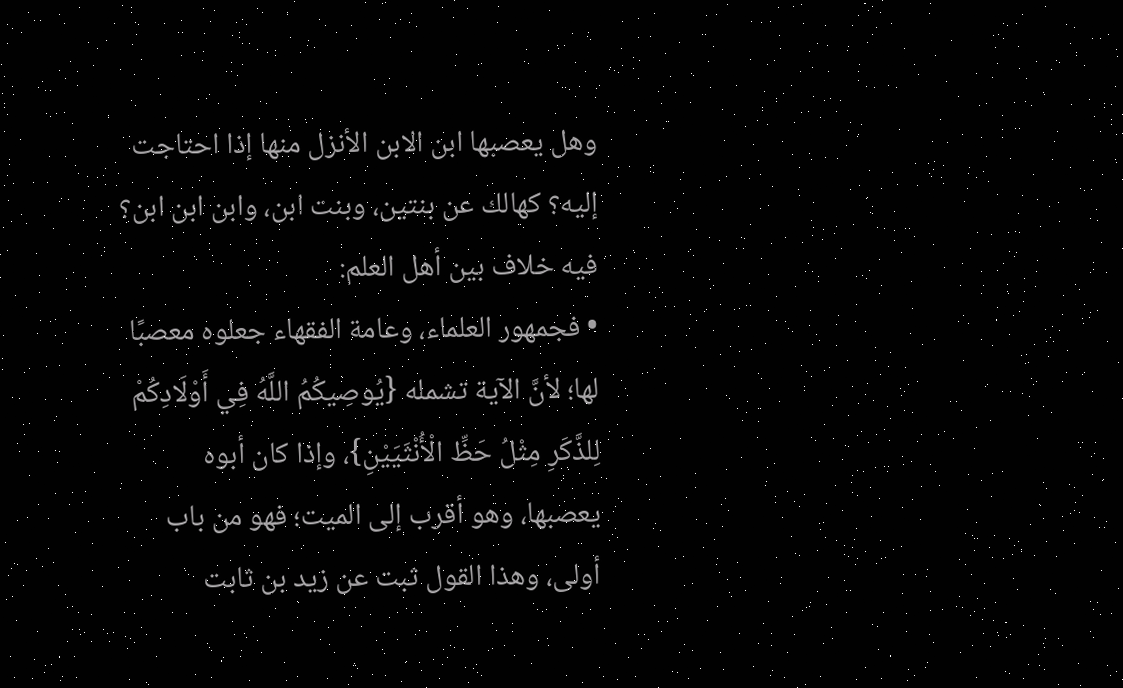وهل يعصبها ابن الابن الأنزل منها إذا احتاجت إليه؟ كهالك عن بنتين، وبنت ابن، وابن ابن ابن؟ فيه خلاف بين أهل العلم:
• فجمهور العلماء، وعامة الفقهاء جعلوه معصبًا لها؛ لأنَّ الآية تشمله {يُوصِيكُمُ اللَّهُ فِي أَوْلَادِكُمْ لِلذَّكَرِ مِثْلُ حَظِّ الْأُنْثَيَيْنِ}، وإذا كان أبوه يعصبها، وهو أقرب إلى الميت؛ فهو من باب أولى، وهذا القول ثبت عن زيد بن ثابت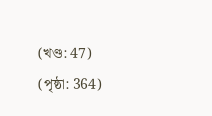(খণ্ড: 47) (পৃষ্ঠা: 364)